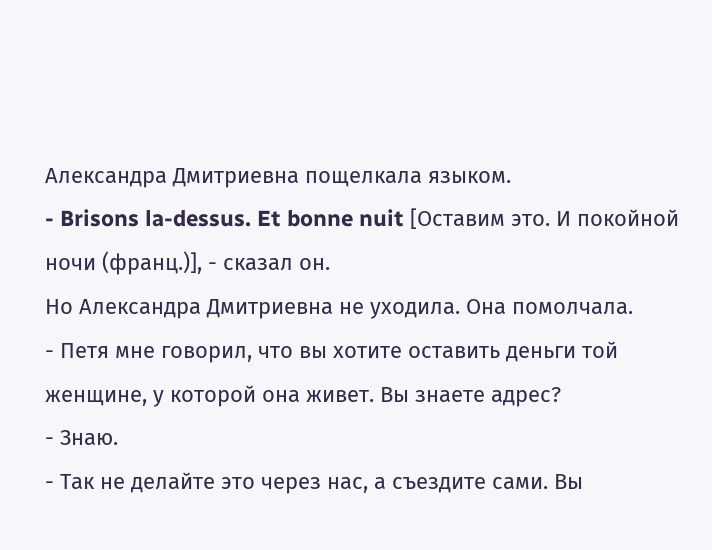Александра Дмитриевна пощелкала языком.
- Brisons la-dessus. Et bonne nuit [Оставим это. И покойной ночи (франц.)], - сказал он.
Но Александра Дмитриевна не уходила. Она помолчала.
- Петя мне говорил, что вы хотите оставить деньги той женщине, у которой она живет. Вы знаете адрес?
- Знаю.
- Так не делайте это через нас, а съездите сами. Вы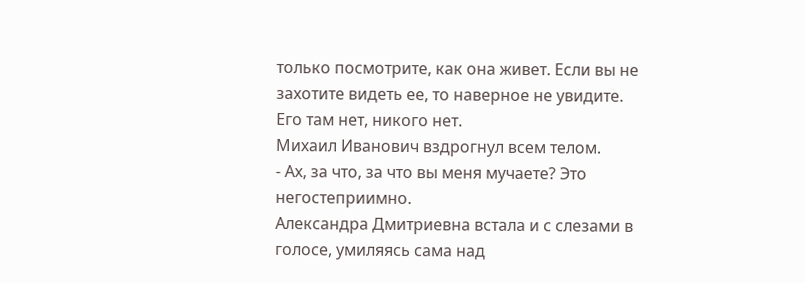только посмотрите, как она живет. Если вы не захотите видеть ее, то наверное не увидите. Его там нет, никого нет.
Михаил Иванович вздрогнул всем телом.
- Ах, за что, за что вы меня мучаете? Это негостеприимно.
Александра Дмитриевна встала и с слезами в голосе, умиляясь сама над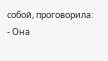собой, проговорила:
- Она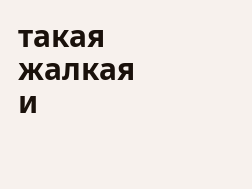такая жалкая и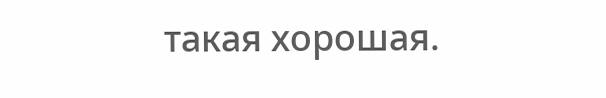такая хорошая.